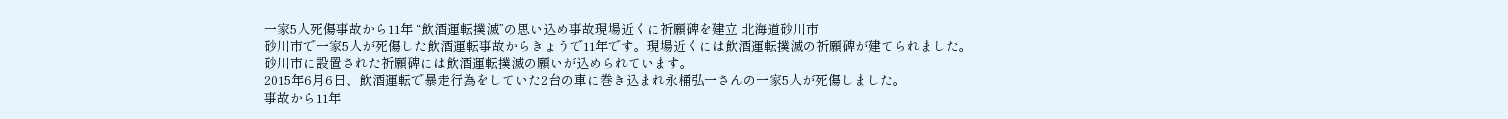一家5人死傷事故から11年 “飲酒運転撲滅”の思い込め事故現場近くに祈願碑を建立 北海道砂川市
砂川市で一家5人が死傷した飲酒運転事故からきょうで11年です。現場近くには飲酒運転撲滅の祈願碑が建てられました。
砂川市に設置された祈願碑には飲酒運転撲滅の願いが込められています。
2015年6月6日、飲酒運転で暴走行為をしていた2台の車に巻き込まれ永桶弘一さんの一家5人が死傷しました。
事故から11年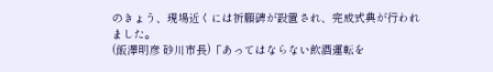のきょう、現場近くには祈願碑が設置され、完成式典が行われました。
(飯澤明彦 砂川市長)「あってはならない飲酒運転を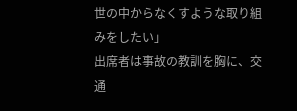世の中からなくすような取り組みをしたい」
出席者は事故の教訓を胸に、交通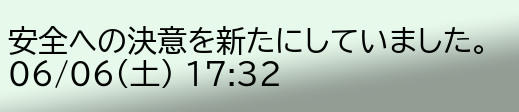安全への決意を新たにしていました。
06/06(土) 17:32